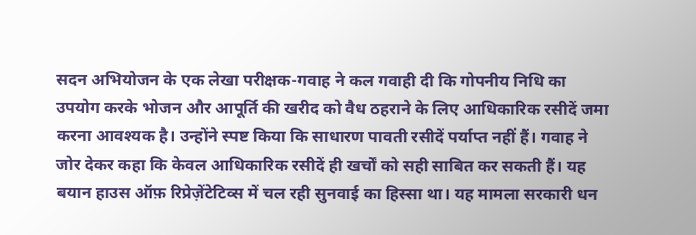सदन अभियोजन के एक लेखा परीक्षक-गवाह ने कल गवाही दी कि गोपनीय निधि का उपयोग करके भोजन और आपूर्ति की खरीद को वैध ठहराने के लिए आधिकारिक रसीदें जमा करना आवश्यक है। उन्होंने स्पष्ट किया कि साधारण पावती रसीदें पर्याप्त नहीं हैं। गवाह ने जोर देकर कहा कि केवल आधिकारिक रसीदें ही खर्चों को सही साबित कर सकती हैं। यह बयान हाउस ऑफ़ रिप्रेज़ेंटेटिव्स में चल रही सुनवाई का हिस्सा था। यह मामला सरकारी धन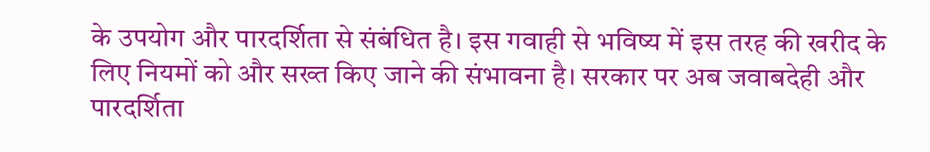के उपयोग और पारदर्शिता से संबंधित है। इस गवाही से भविष्य में इस तरह की खरीद के लिए नियमों को और सख्त किए जाने की संभावना है। सरकार पर अब जवाबदेही और पारदर्शिता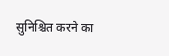सुनिश्चित करने का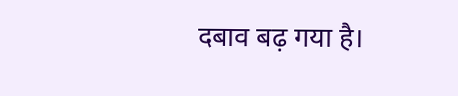दबाव बढ़ गया है।